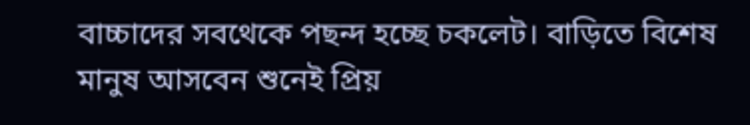বাচ্চাদের সবথেকে পছন্দ হচ্ছে চকলেট। বাড়িতে বিশেষ মানুষ আসবেন শুনেই প্রিয়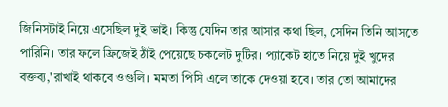জিনিসটাই নিয়ে এসেছিল দুই ভাই। কিন্তু যেদিন তার আসার কথা ছিল, সেদিন তিনি আসতে পারিনি। তার ফলে ফ্রিজেই ঠাঁই পেয়েছে চকলেট দুটির। প্যাকেট হাতে নিয়ে দুই খুদের বক্তব্য,'রাখাই থাকবে ওগুলি। মমতা পিসি এলে তাকে দেওয়া হবে। তার তো আমাদের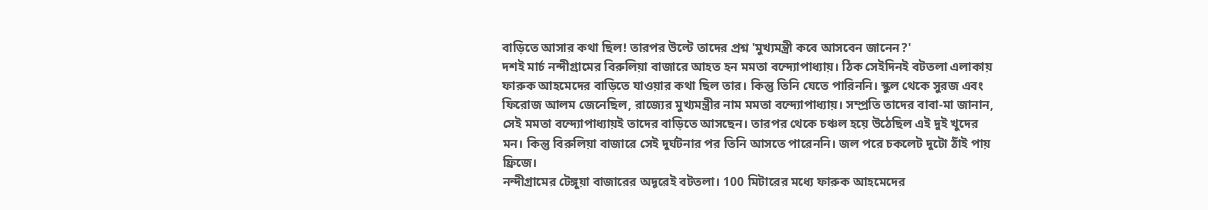বাড়িতে আসার কথা ছিল! তারপর উল্টে তাদের প্রশ্ন 'মুখ্যমন্ত্রী কবে আসবেন জানেন?'
দশই মার্চ নন্দীগ্রামের বিরুলিয়া বাজারে আহত হন মমতা বন্দ্যোপাধ্যায়। ঠিক সেইদিনই বটতলা এলাকায় ফারুক আহমেদের বাড়িতে যাওয়ার কথা ছিল তার। কিন্তু তিনি যেতে পারিননি। স্কুল থেকে সুরজ এবং ফিরোজ আলম জেনেছিল, রাজ্যের মুখ্যমন্ত্রীর নাম মমতা বন্দ্যোপাধ্যায়। সম্প্রতি তাদের বাবা-মা জানান, সেই মমতা বন্দ্যোপাধ্যায়ই তাদের বাড়িতে আসছেন। তারপর থেকে চঞ্চল হয়ে উঠেছিল এই দুই খুদের মন। কিন্তু বিরুলিয়া বাজারে সেই দুর্ঘটনার পর তিনি আসতে পারেননি। জল পরে চকলেট দুটো ঠাঁই পায় ফ্রিজে।
নন্দীগ্রামের টেঙ্গুয়া বাজারের অদূরেই বটতলা। 100 মিটারের মধ্যে ফারুক আহমেদের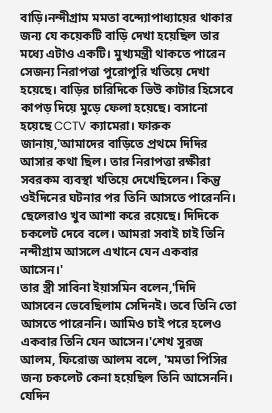বাড়ি।নন্দীগ্রাম মমতা বন্দ্যোপাধ্যায়ের থাকার জন্য যে কয়েকটি বাড়ি দেখা হয়েছিল তার মধ্যে এটাও একটি। মুখ্যমন্ত্রী থাকতে পারেন সেজন্য নিরাপত্তা পুরোপুরি খতিয়ে দেখা হয়েছে। বাড়ির চারিদিকে ভিউ কাটার হিসেবে কাপড় দিয়ে মুড়ে ফেলা হয়েছে। বসানো হয়েছে CCTV ক্যামেরা। ফারুক জানায়,'আমাদের বাড়িতে প্রথমে দিদির আসার কথা ছিল। তার নিরাপত্তা রক্ষীরা সবরকম ব্যবস্থা খতিয়ে দেখেছিলেন। কিন্তু ওইদিনের ঘটনার পর তিনি আসতে পারেননি। ছেলেরাও খুব আশা করে রয়েছে। দিদিকে চকলেট দেবে বলে। আমরা সবাই চাই তিনি নন্দীগ্রাম আসলে এখানে যেন একবার আসেন।'
তার স্ত্রী সাবিনা ইয়াসমিন বলেন,'দিদি আসবেন ভেবেছিলাম সেদিনই। তবে তিনি তো আসতে পারেননি। আমিও চাই পরে হলেও একবার তিনি যেন আসেন।'শেখ সুরজ আলম, ফিরোজ আলম বলে, 'মমতা পিসির জন্য চকলেট কেনা হয়েছিল তিনি আসেননি। যেদিন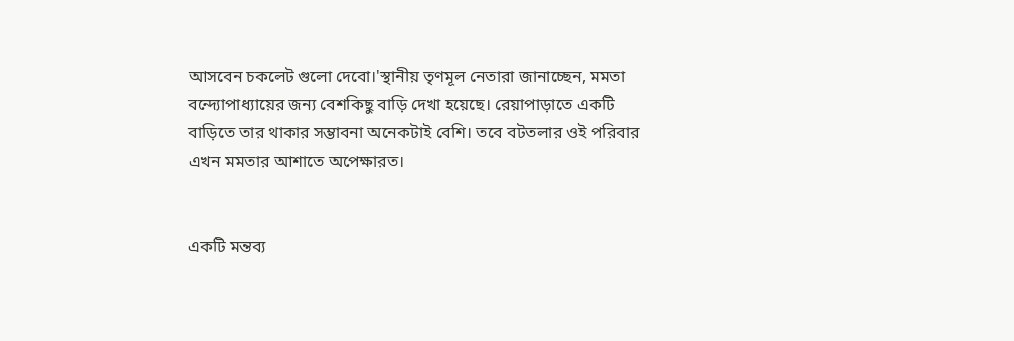আসবেন চকলেট গুলো দেবো।'স্থানীয় তৃণমূল নেতারা জানাচ্ছেন, মমতা বন্দ্যোপাধ্যায়ের জন্য বেশকিছু বাড়ি দেখা হয়েছে। রেয়াপাড়াতে একটি বাড়িতে তার থাকার সম্ভাবনা অনেকটাই বেশি। তবে বটতলার ওই পরিবার এখন মমতার আশাতে অপেক্ষারত।


একটি মন্তব্য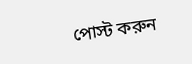পোস্ট করুন